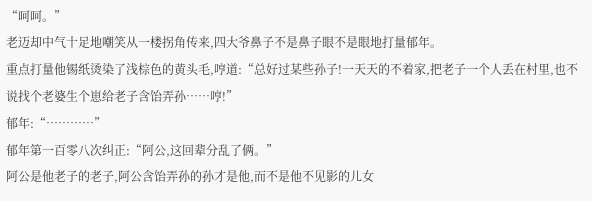“呵呵。”
老迈却中气十足地嘲笑从一楼拐角传来,四大爷鼻子不是鼻子眼不是眼地打量郁年。
重点打量他锡纸烫染了浅棕色的黄头毛,哼道:“总好过某些孙子!一天天的不着家,把老子一个人丢在村里,也不说找个老婆生个崽给老子含饴弄孙……哼!”
郁年:“…………”
郁年第一百零八次纠正:“阿公,这回辈分乱了俩。”
阿公是他老子的老子,阿公含饴弄孙的孙才是他,而不是他不见影的儿女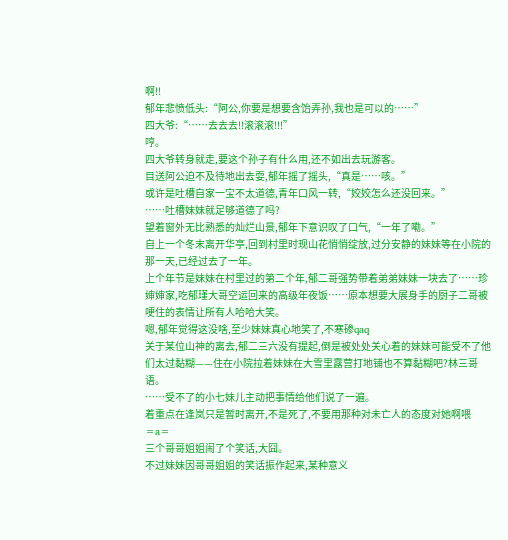啊!!
郁年悲愤低头:“阿公,你要是想要含饴弄孙,我也是可以的……”
四大爷:“……去去去!!滚滚滚!!!”
哼。
四大爷转身就走,要这个孙子有什么用,还不如出去玩游客。
目送阿公迫不及待地出去耍,郁年摇了摇头,“真是……咳。”
或许是吐槽自家一宝不太道德,青年口风一转,“姣姣怎么还没回来。”
……吐槽妹妹就足够道德了吗?
望着窗外无比熟悉的灿烂山景,郁年下意识叹了口气,“一年了嘞。”
自上一个冬末离开华亭,回到村里时现山花悄悄绽放,过分安静的妹妹等在小院的那一天,已经过去了一年。
上个年节是妹妹在村里过的第二个年,郁二哥强势带着弟弟妹妹一块去了……珍婶婶家,吃郁瑾大哥空运回来的高级年夜饭……原本想要大展身手的厨子二哥被哽住的表情让所有人哈哈大笑。
嗯,郁年觉得这没啥,至少妹妹真心地笑了,不寒碜qaq
关于某位山神的离去,郁二三六没有提起,倒是被处处关心着的妹妹可能受不了他们太过黏糊——住在小院拉着妹妹在大雪里露营打地铺也不算黏糊吧?林三哥语。
……受不了的小七妹儿主动把事情给他们说了一遍。
着重点在逢岚只是暂时离开,不是死了,不要用那种对未亡人的态度对她啊喂=a=
三个哥哥姐姐闹了个笑话,大囧。
不过妹妹因哥哥姐姐的笑话振作起来,某种意义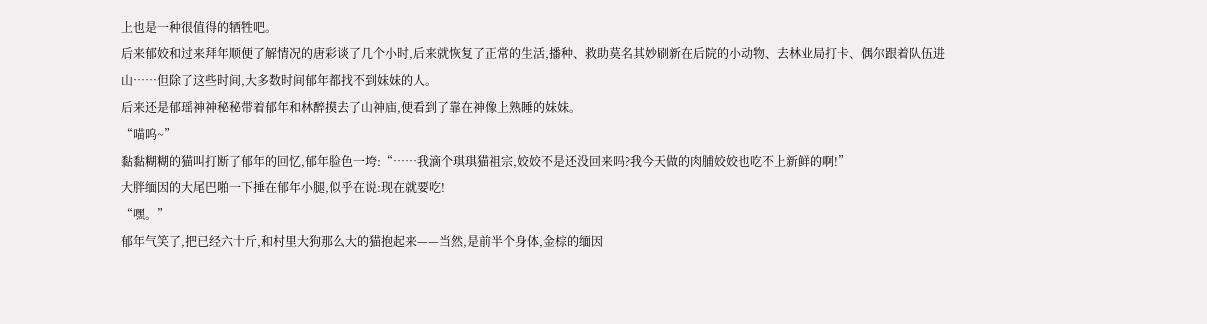上也是一种很值得的牺牲吧。
后来郁姣和过来拜年顺便了解情况的唐彩谈了几个小时,后来就恢复了正常的生活,播种、救助莫名其妙刷新在后院的小动物、去林业局打卡、偶尔跟着队伍进山……但除了这些时间,大多数时间郁年都找不到妹妹的人。
后来还是郁瑶神神秘秘带着郁年和林醉摸去了山神庙,便看到了靠在神像上熟睡的妹妹。
“喵呜~”
黏黏糊糊的猫叫打断了郁年的回忆,郁年脸色一垮:“……我滴个琪琪猫祖宗,姣姣不是还没回来吗?我今天做的肉脯姣姣也吃不上新鲜的啊!”
大胖缅因的大尾巴啪一下捶在郁年小腿,似乎在说:现在就要吃!
“嘿。”
郁年气笑了,把已经六十斤,和村里大狗那么大的猫抱起来——当然,是前半个身体,金棕的缅因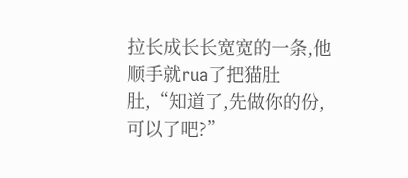拉长成长长宽宽的一条,他顺手就rua了把猫肚肚,“知道了,先做你的份,可以了吧?”